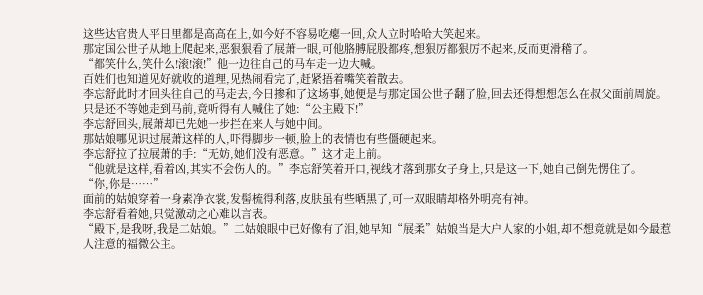这些达官贵人平日里都是高高在上,如今好不容易吃瘪一回,众人立时哈哈大笑起来。
那定国公世子从地上爬起来,恶狠狠看了展萧一眼,可他胳膊屁股都疼,想狠厉都狠厉不起来,反而更滑稽了。
“都笑什么,笑什么!滚!滚!”他一边往自己的马车走一边大喊。
百姓们也知道见好就收的道理,见热闹看完了,赶紧捂着嘴笑着散去。
李忘舒此时才回头往自己的马走去,今日掺和了这场事,她便是与那定国公世子翻了脸,回去还得想想怎么在叔父面前周旋。
只是还不等她走到马前,竟听得有人喊住了她:“公主殿下!”
李忘舒回头,展萧却已先她一步拦在来人与她中间。
那姑娘哪见识过展萧这样的人,吓得脚步一顿,脸上的表情也有些僵硬起来。
李忘舒拉了拉展萧的手:“无妨,她们没有恶意。”这才走上前。
“他就是这样,看着凶,其实不会伤人的。”李忘舒笑着开口,视线才落到那女子身上,只是这一下,她自己倒先愣住了。
“你,你是……”
面前的姑娘穿着一身素净衣裳,发髻梳得利落,皮肤虽有些晒黑了,可一双眼睛却格外明亮有神。
李忘舒看着她,只觉激动之心难以言表。
“殿下,是我呀,我是二姑娘。”二姑娘眼中已好像有了泪,她早知“展柔”姑娘当是大户人家的小姐,却不想竟就是如今最惹人注意的福微公主。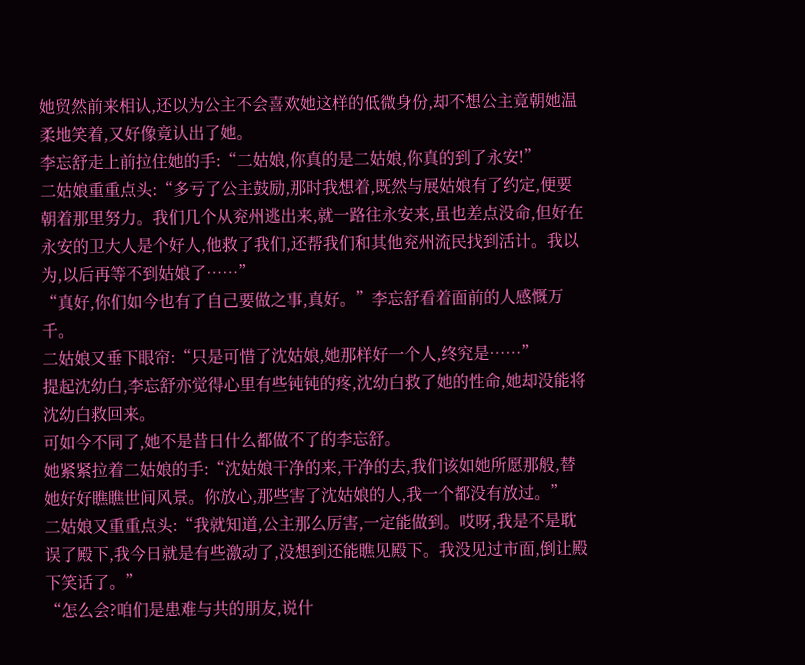她贸然前来相认,还以为公主不会喜欢她这样的低微身份,却不想公主竟朝她温柔地笑着,又好像竟认出了她。
李忘舒走上前拉住她的手:“二姑娘,你真的是二姑娘,你真的到了永安!”
二姑娘重重点头:“多亏了公主鼓励,那时我想着,既然与展姑娘有了约定,便要朝着那里努力。我们几个从兖州逃出来,就一路往永安来,虽也差点没命,但好在永安的卫大人是个好人,他救了我们,还帮我们和其他兖州流民找到活计。我以为,以后再等不到姑娘了……”
“真好,你们如今也有了自己要做之事,真好。”李忘舒看着面前的人感慨万千。
二姑娘又垂下眼帘:“只是可惜了沈姑娘,她那样好一个人,终究是……”
提起沈幼白,李忘舒亦觉得心里有些钝钝的疼,沈幼白救了她的性命,她却没能将沈幼白救回来。
可如今不同了,她不是昔日什么都做不了的李忘舒。
她紧紧拉着二姑娘的手:“沈姑娘干净的来,干净的去,我们该如她所愿那般,替她好好瞧瞧世间风景。你放心,那些害了沈姑娘的人,我一个都没有放过。”
二姑娘又重重点头:“我就知道,公主那么厉害,一定能做到。哎呀,我是不是耽误了殿下,我今日就是有些激动了,没想到还能瞧见殿下。我没见过市面,倒让殿下笑话了。”
“怎么会?咱们是患难与共的朋友,说什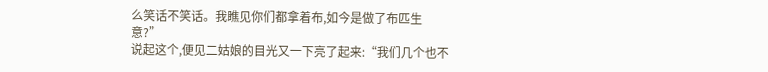么笑话不笑话。我瞧见你们都拿着布,如今是做了布匹生意?”
说起这个,便见二姑娘的目光又一下亮了起来:“我们几个也不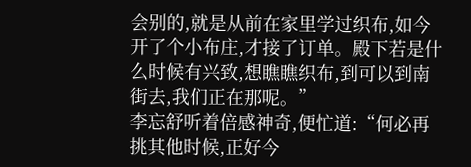会别的,就是从前在家里学过织布,如今开了个小布庄,才接了订单。殿下若是什么时候有兴致,想瞧瞧织布,到可以到南街去,我们正在那呢。”
李忘舒听着倍感神奇,便忙道:“何必再挑其他时候,正好今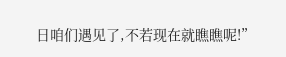日咱们遇见了,不若现在就瞧瞧呢!”